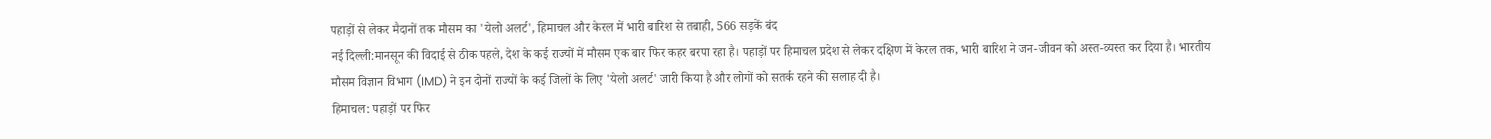पहाड़ों से लेकर मैदानों तक मौसम का 'येलो अलर्ट', हिमाचल और केरल में भारी बारिश से तबाही, 566 सड़कें बंद
नई दिल्ली:मानसून की विदाई से ठीक पहले, देश के कई राज्यों में मौसम एक बार फिर कहर बरपा रहा है। पहाड़ों पर हिमाचल प्रदेश से लेकर दक्षिण में केरल तक, भारी बारिश ने जन-जीवन को अस्त-व्यस्त कर दिया है। भारतीय मौसम विज्ञान विभाग (IMD) ने इन दोनों राज्यों के कई जिलों के लिए 'येलो अलर्ट' जारी किया है और लोगों को सतर्क रहने की सलाह दी है।
हिमाचल: पहाड़ों पर फिर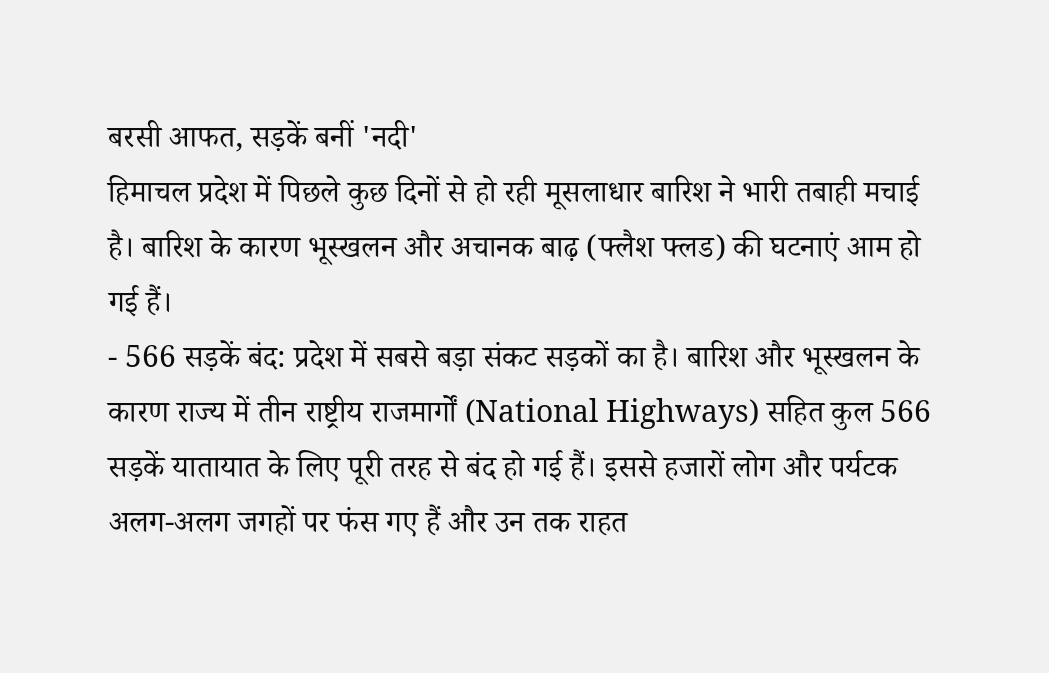बरसी आफत, सड़कें बनीं 'नदी'
हिमाचल प्रदेश में पिछले कुछ दिनों से हो रही मूसलाधार बारिश ने भारी तबाही मचाई है। बारिश के कारण भूस्खलन और अचानक बाढ़ (फ्लैश फ्लड) की घटनाएं आम हो गई हैं।
- 566 सड़कें बंद: प्रदेश में सबसे बड़ा संकट सड़कों का है। बारिश और भूस्खलन के कारण राज्य में तीन राष्ट्रीय राजमार्गों (National Highways) सहित कुल 566 सड़कें यातायात के लिए पूरी तरह से बंद हो गई हैं। इससे हजारों लोग और पर्यटक अलग-अलग जगहों पर फंस गए हैं और उन तक राहत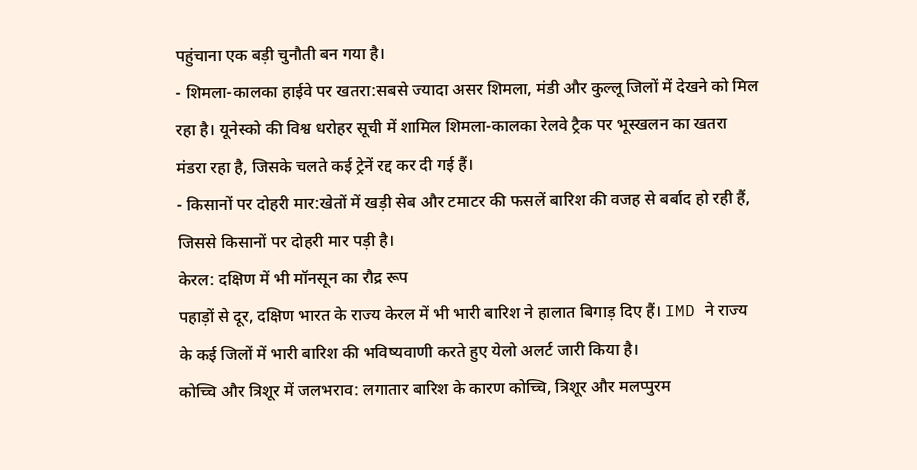पहुंचाना एक बड़ी चुनौती बन गया है।
- शिमला-कालका हाईवे पर खतरा:सबसे ज्यादा असर शिमला, मंडी और कुल्लू जिलों में देखने को मिल रहा है। यूनेस्को की विश्व धरोहर सूची में शामिल शिमला-कालका रेलवे ट्रैक पर भूस्खलन का खतरा मंडरा रहा है, जिसके चलते कई ट्रेनें रद्द कर दी गई हैं।
- किसानों पर दोहरी मार:खेतों में खड़ी सेब और टमाटर की फसलें बारिश की वजह से बर्बाद हो रही हैं, जिससे किसानों पर दोहरी मार पड़ी है।
केरल: दक्षिण में भी मॉनसून का रौद्र रूप
पहाड़ों से दूर, दक्षिण भारत के राज्य केरल में भी भारी बारिश ने हालात बिगाड़ दिए हैं। IMD ने राज्य के कई जिलों में भारी बारिश की भविष्यवाणी करते हुए येलो अलर्ट जारी किया है।
कोच्चि और त्रिशूर में जलभराव: लगातार बारिश के कारण कोच्चि, त्रिशूर और मलप्पुरम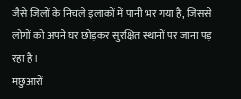जैसे जिलों के निचले इलाकों में पानी भर गया है, जिससे लोगों को अपने घर छोड़कर सुरक्षित स्थानों पर जाना पड़ रहा है।
मछुआरों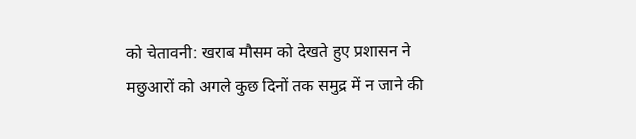को चेतावनी: खराब मौसम को देखते हुए प्रशासन ने मछुआरों को अगले कुछ दिनों तक समुद्र में न जाने की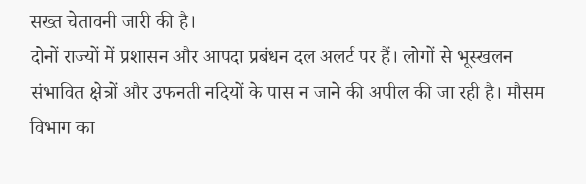सख्त चेतावनी जारी की है।
दोनों राज्यों में प्रशासन और आपदा प्रबंधन दल अलर्ट पर हैं। लोगों से भूस्खलन संभावित क्षेत्रों और उफनती नदियों के पास न जाने की अपील की जा रही है। मौसम विभाग का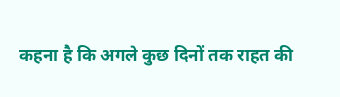कहना है कि अगले कुछ दिनों तक राहत की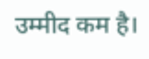उम्मीद कम है।